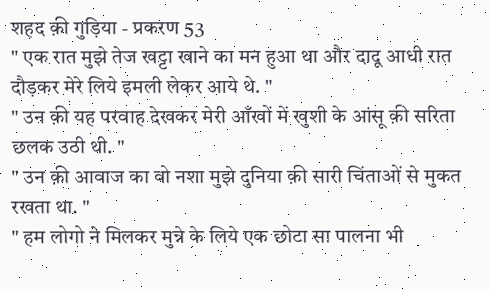शहद क़ी गुड़िया - प्रकरण 53
" एक रात मुझे तेज खट्टा खाने का मन हुआ था और दादू आधी रात दौड़कर मेरे लिये इमली लेकर आये थे. "
" उन क़ी यह परवाह देखकर मेरी आँखों में खुशी के आंसू क़ी सरिता छलक उठी थी. "
" उन क़ी आवाज का वो नशा मुझे दुनिया क़ी सारी चिंताओं से मुकत रखता था. "
" हम लोगो ने मिलकर मुन्ने के लिये एक छोटा सा पालना भी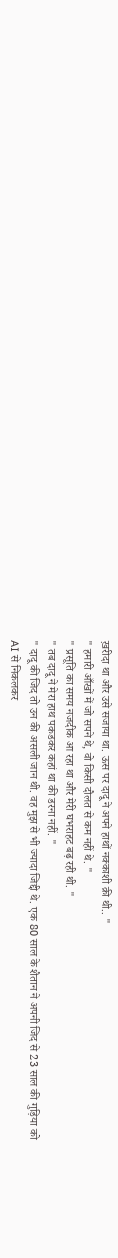ख़रीदा था और उसे सजाया था. ऊस पर दादू ने अपने हाथों नक्काशी क़ी थी.. "
" हमारी आँखों में जो सपने थे, वो किसी दौलत से कम नहीं थे. "
" प्रसूति का समय नजदीक आ रहा था और मेरी घभराहट बढ़ रही थी. "
" तब दादू ने मेरा हाथ पकडकर कहां था की डरना नहीं. "
" दादू की जिद तो उन की असली जान थी. वह मुझ से भी ज्यादा जिद्दी थे. एक 80 साल के शैतान ने अपनी जिद से 23 साल की गुड़िया को AI से निकलकर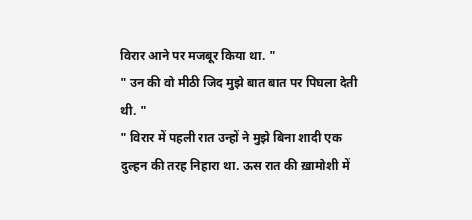विरार आने पर मजबूर किया था. "
" उन की वो मीठी जिद मुझे बात बात पर पिघला देती थी. "
" विरार में पहली रात उन्हों ने मुझे बिना शादी एक दुल्हन की तरह निहारा था. ऊस रात की ख़ामोशी में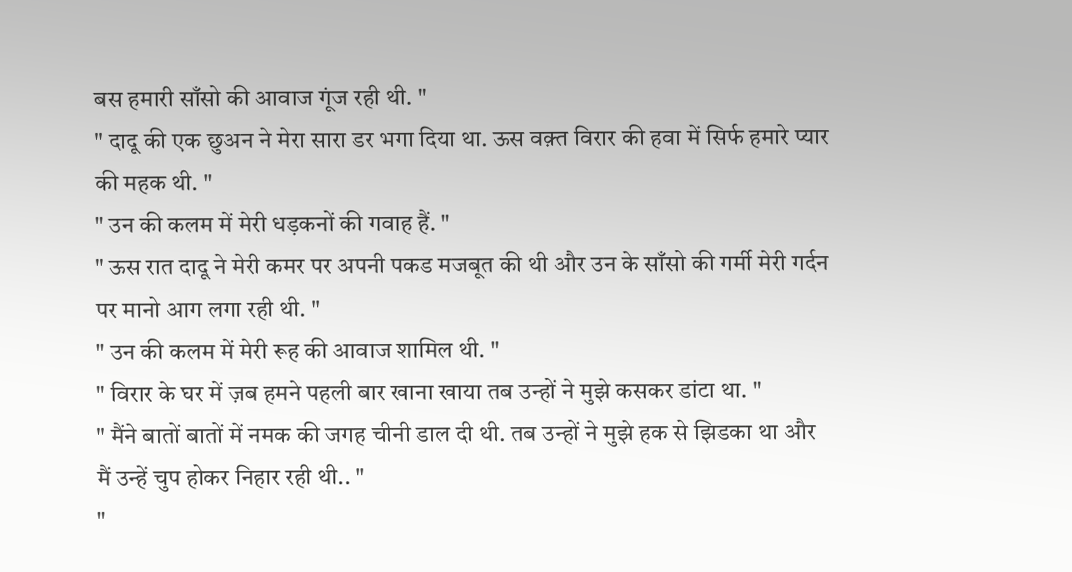बस हमारी साँसो की आवाज गूंज रही थी. "
" दादू की एक छुअन ने मेरा सारा डर भगा दिया था. ऊस वक़्त विरार की हवा में सिर्फ हमारे प्यार की महक थी. "
" उन की कलम में मेरी धड़कनों की गवाह हैं. "
" ऊस रात दादू ने मेरी कमर पर अपनी पकड मजबूत की थी और उन के साँसो की गर्मी मेरी गर्दन पर मानो आग लगा रही थी. "
" उन की कलम में मेरी रूह की आवाज शामिल थी. "
" विरार के घर में ज़ब हमने पहली बार खाना खाया तब उन्हों ने मुझे कसकर डांटा था. "
" मैंने बातों बातों में नमक की जगह चीनी डाल दी थी. तब उन्हों ने मुझे हक से झिडका था और मैं उन्हें चुप होकर निहार रही थी.. "
"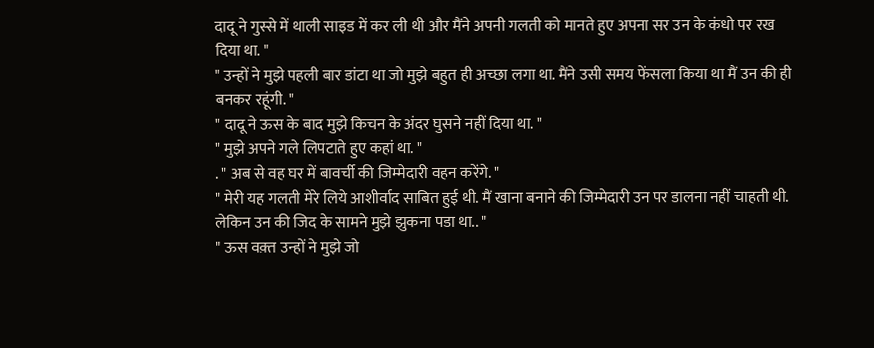दादू ने गुस्से में थाली साइड में कर ली थी और मैंने अपनी गलती को मानते हुए अपना सर उन के कंधो पर रख दिया था. "
" उन्हों ने मुझे पहली बार डांटा था जो मुझे बहुत ही अच्छा लगा था. मैंने उसी समय फेंसला किया था मैं उन की ही बनकर रहूंगी. "
" दादू ने ऊस के बाद मुझे किचन के अंदर घुसने नहीं दिया था. "
" मुझे अपने गले लिपटाते हुए कहां था. "
. " अब से वह घर में बावर्ची की जिम्मेदारी वहन करेंगे. "
" मेरी यह गलती मेरे लिये आशीर्वाद साबित हुई थी. मैं खाना बनाने की जिम्मेदारी उन पर डालना नहीं चाहती थी. लेकिन उन की जिद के सामने मुझे झुकना पडा था.. "
" ऊस वक़्त उन्हों ने मुझे जो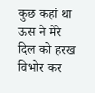कुछ कहां था ऊस ने मेरे दिल को हरख विभोर कर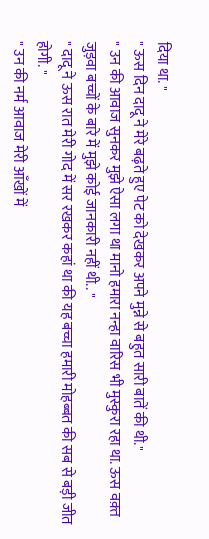दिया था. "
" ऊस दिन दादू ने मेरे बढ़ते हुए पेट को देखकर अपने मुन्ने से बहुत सारी बातें की थी."
" उन की आवाज सुनकर मुझे ऐसा लगा था मानो हमारा नन्हा वारिस भी मुस्कुरा रहा था. ऊस वक़्त जुड़वा बच्चों के बारे में मुझे कोई जानकारी नहीं थी.. "
" दादू ने ऊस रात मेरी गोद में सर रखकर कहां था की यह बच्चा हमारी मोहब्बत की सब से बड़ी जीत होगी. "
" उन की नर्म आवाज मेरी आँखों में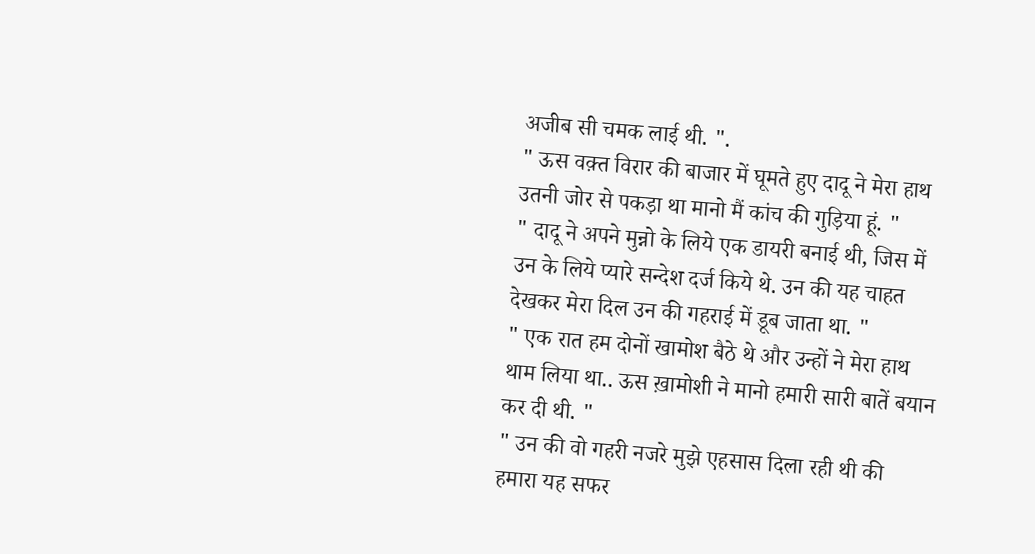अजीब सी चमक लाई थी. ".
" ऊस वक़्त विरार की बाजार में घूमते हुए दादू ने मेरा हाथ उतनी जोर से पकड़ा था मानो मैं कांच की गुड़िया हूं. "
" दादू ने अपने मुन्नो के लिये एक डायरी बनाई थी, जिस में उन के लिये प्यारे सन्देश दर्ज किये थे. उन की यह चाहत देखकर मेरा दिल उन की गहराई में डूब जाता था. "
" एक रात हम दोनों खामोश बैठे थे और उन्हों ने मेरा हाथ थाम लिया था.. ऊस ख़ामोशी ने मानो हमारी सारी बातें बयान कर दी थी. "
" उन की वो गहरी नजरे मुझे एहसास दिला रही थी की हमारा यह सफर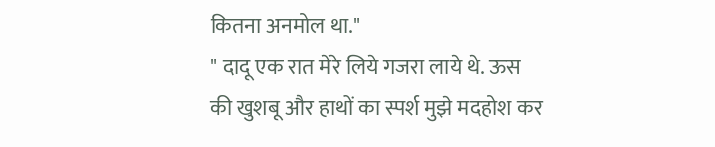कितना अनमोल था."
" दादू एक रात मेरे लिये गजरा लाये थे. ऊस की खुशबू और हाथों का स्पर्श मुझे मदहोश कर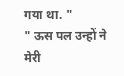गया था. "
" ऊस पल उन्हों ने मेरी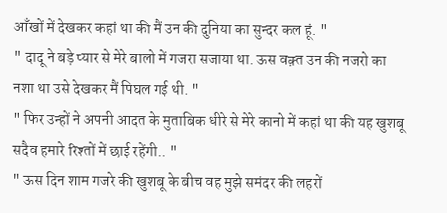आँखों में देखकर कहां था की मैं उन की दुनिया का सुन्दर कल हूं. "
" दादू ने बड़े प्यार से मेरे बालो में गजरा सजाया था. ऊस वक़्त उन की नजरो का नशा था उसे देखकर मैं पिघल गई थी. "
" फिर उन्हों ने अपनी आदत के मुताबिक धीरे से मेरे कानो में कहां था की यह खुशबू सदैव हमारे रिश्तों में छाई रहेंगी.. "
" ऊस दिन शाम गजरे की खुशबू के बीच वह मुझे समंदर की लहरों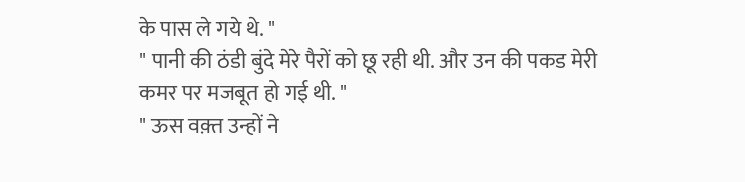के पास ले गये थे. "
" पानी की ठंडी बुंदे मेरे पैरों को छू रही थी. और उन की पकड मेरी कमर पर मजबूत हो गई थी. "
" ऊस वक़्त उन्हों ने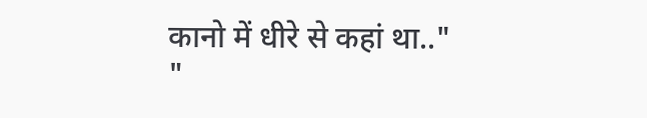कानो में धीरे से कहां था.."
"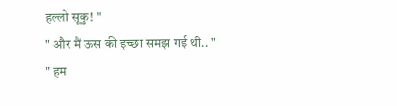हल्लो सूकु! "
" और मैं ऊस की इच्छा समझ गई थी.. "
" हम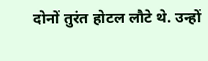दोनों तुरंत होटल लौटे थे. उन्हों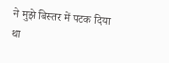ने मुझे बिस्तर में पटक दिया था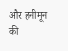और हनीमून की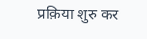प्रक़िया शुरु कर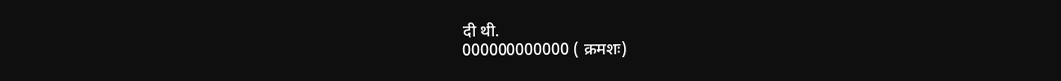दी थी.
000000000000 ( क्रमशः)